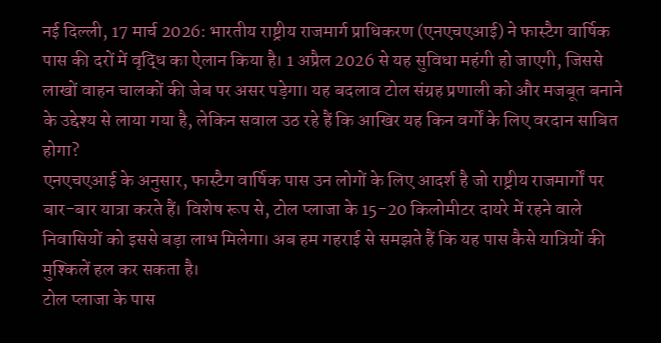नई दिल्ली, 17 मार्च 2026: भारतीय राष्ट्रीय राजमार्ग प्राधिकरण (एनएचएआई) ने फास्टैग वार्षिक पास की दरों में वृद्धि का ऐलान किया है। 1 अप्रैल 2026 से यह सुविधा महंगी हो जाएगी, जिससे लाखों वाहन चालकों की जेब पर असर पड़ेगा। यह बदलाव टोल संग्रह प्रणाली को और मजबूत बनाने के उद्देश्य से लाया गया है, लेकिन सवाल उठ रहे हैं कि आखिर यह किन वर्गों के लिए वरदान साबित होगा?
एनएचएआई के अनुसार, फास्टैग वार्षिक पास उन लोगों के लिए आदर्श है जो राष्ट्रीय राजमार्गों पर बार-बार यात्रा करते हैं। विशेष रूप से, टोल प्लाजा के 15-20 किलोमीटर दायरे में रहने वाले निवासियों को इससे बड़ा लाभ मिलेगा। अब हम गहराई से समझते हैं कि यह पास कैसे यात्रियों की मुश्किलें हल कर सकता है।
टोल प्लाजा के पास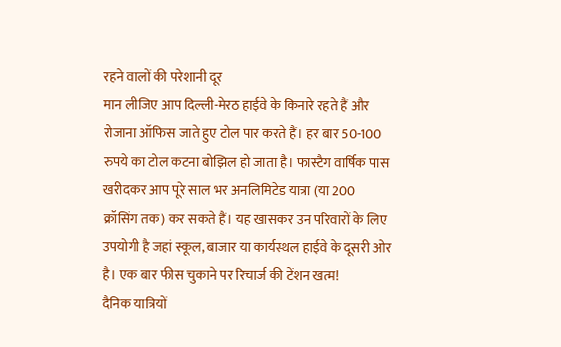रहने वालों की परेशानी दूर
मान लीजिए आप दिल्ली-मेरठ हाईवे के किनारे रहते हैं और रोजाना ऑफिस जाते हुए टोल पार करते हैं। हर बार 50-100 रुपये का टोल कटना बोझिल हो जाता है। फास्टैग वार्षिक पास खरीदकर आप पूरे साल भर अनलिमिटेड यात्रा (या 200 क्रॉसिंग तक) कर सकते हैं। यह खासकर उन परिवारों के लिए उपयोगी है जहां स्कूल, बाजार या कार्यस्थल हाईवे के दूसरी ओर है। एक बार फीस चुकाने पर रिचार्ज की टेंशन खत्म!
दैनिक यात्रियों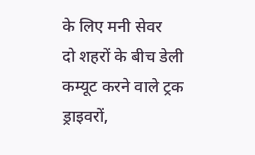के लिए मनी सेवर
दो शहरों के बीच डेली कम्यूट करने वाले ट्रक ड्राइवरों,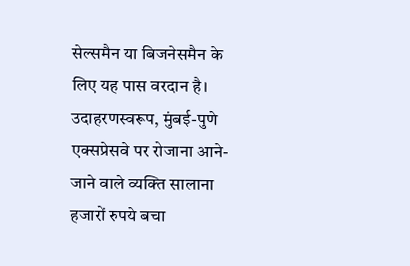सेल्समैन या बिजनेसमैन के लिए यह पास वरदान है। उदाहरणस्वरूप, मुंबई-पुणे एक्सप्रेसवे पर रोजाना आने-जाने वाले व्यक्ति सालाना हजारों रुपये बचा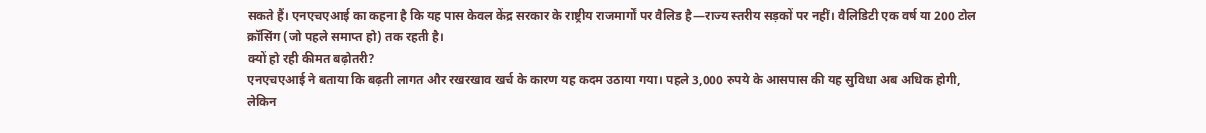सकते हैं। एनएचएआई का कहना है कि यह पास केवल केंद्र सरकार के राष्ट्रीय राजमार्गों पर वैलिड है—राज्य स्तरीय सड़कों पर नहीं। वैलिडिटी एक वर्ष या 200 टोल क्रॉसिंग (जो पहले समाप्त हो) तक रहती है।
क्यों हो रही कीमत बढ़ोतरी?
एनएचएआई ने बताया कि बढ़ती लागत और रखरखाव खर्च के कारण यह कदम उठाया गया। पहले 3,000 रुपये के आसपास की यह सुविधा अब अधिक होगी, लेकिन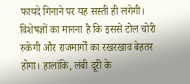फायदे गिनाने पर यह सस्ती ही लगेगी। विशेषज्ञों का मानना है कि इससे टोल चोरी रुकेगी और राजमार्गों का रखरखाव बेहतर होगा। हालांकि, लंबी दूरी के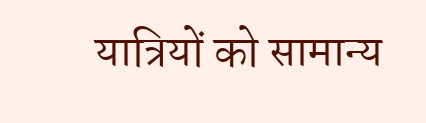यात्रियों को सामान्य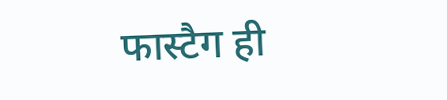फास्टैग ही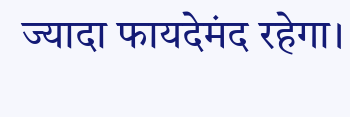ज्यादा फायदेमंद रहेगा।